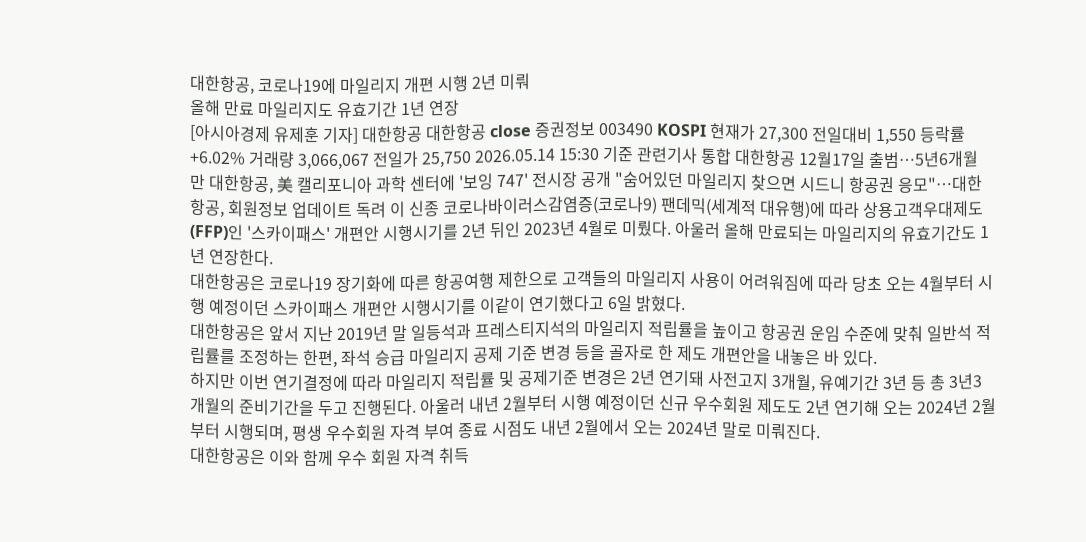대한항공, 코로나19에 마일리지 개편 시행 2년 미뤄
올해 만료 마일리지도 유효기간 1년 연장
[아시아경제 유제훈 기자] 대한항공 대한항공 close 증권정보 003490 KOSPI 현재가 27,300 전일대비 1,550 등락률 +6.02% 거래량 3,066,067 전일가 25,750 2026.05.14 15:30 기준 관련기사 통합 대한항공 12월17일 출범…5년6개월 만 대한항공, 美 캘리포니아 과학 센터에 '보잉 747' 전시장 공개 "숨어있던 마일리지 찾으면 시드니 항공권 응모"…대한항공, 회원정보 업데이트 독려 이 신종 코로나바이러스감염증(코로나9) 팬데믹(세계적 대유행)에 따라 상용고객우대제도(FFP)인 '스카이패스' 개편안 시행시기를 2년 뒤인 2023년 4월로 미뤘다. 아울러 올해 만료되는 마일리지의 유효기간도 1년 연장한다.
대한항공은 코로나19 장기화에 따른 항공여행 제한으로 고객들의 마일리지 사용이 어려워짐에 따라 당초 오는 4월부터 시행 예정이던 스카이패스 개편안 시행시기를 이같이 연기했다고 6일 밝혔다.
대한항공은 앞서 지난 2019년 말 일등석과 프레스티지석의 마일리지 적립률을 높이고 항공권 운임 수준에 맞춰 일반석 적립률를 조정하는 한편, 좌석 승급 마일리지 공제 기준 변경 등을 골자로 한 제도 개편안을 내놓은 바 있다.
하지만 이번 연기결정에 따라 마일리지 적립률 및 공제기준 변경은 2년 연기돼 사전고지 3개월, 유예기간 3년 등 총 3년3개월의 준비기간을 두고 진행된다. 아울러 내년 2월부터 시행 예정이던 신규 우수회원 제도도 2년 연기해 오는 2024년 2월부터 시행되며, 평생 우수회원 자격 부여 종료 시점도 내년 2월에서 오는 2024년 말로 미뤄진다.
대한항공은 이와 함께 우수 회원 자격 취득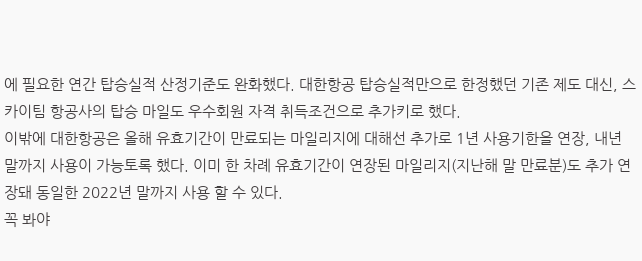에 필요한 연간 탑승실적 산정기준도 완화했다. 대한항공 탑승실적만으로 한정했던 기존 제도 대신, 스카이팀 항공사의 탑승 마일도 우수회원 자격 취득조건으로 추가키로 했다.
이밖에 대한항공은 올해 유효기간이 만료되는 마일리지에 대해선 추가로 1년 사용기한을 연장, 내년 말까지 사용이 가능토록 했다. 이미 한 차례 유효기간이 연장된 마일리지(지난해 말 만료분)도 추가 연장돼 동일한 2022년 말까지 사용 할 수 있다.
꼭 봐야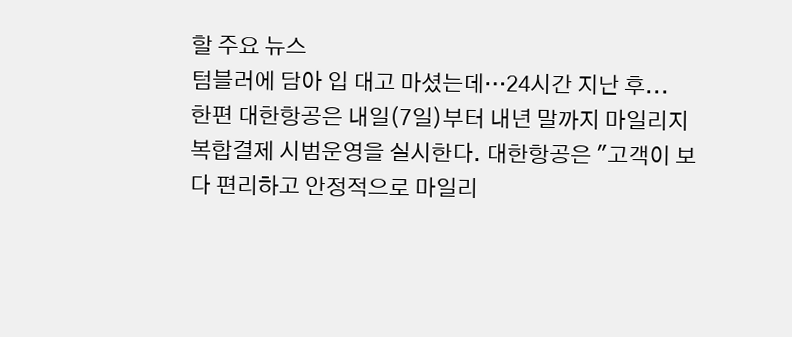할 주요 뉴스
텀블러에 담아 입 대고 마셨는데…24시간 지난 후...
한편 대한항공은 내일(7일)부터 내년 말까지 마일리지 복합결제 시범운영을 실시한다. 대한항공은 "고객이 보다 편리하고 안정적으로 마일리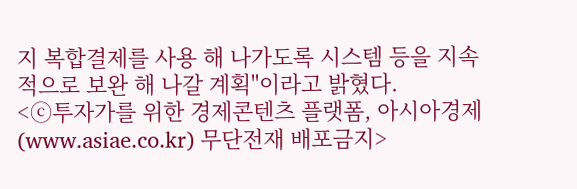지 복합결제를 사용 해 나가도록 시스템 등을 지속적으로 보완 해 나갈 계획"이라고 밝혔다.
<ⓒ투자가를 위한 경제콘텐츠 플랫폼, 아시아경제(www.asiae.co.kr) 무단전재 배포금지>